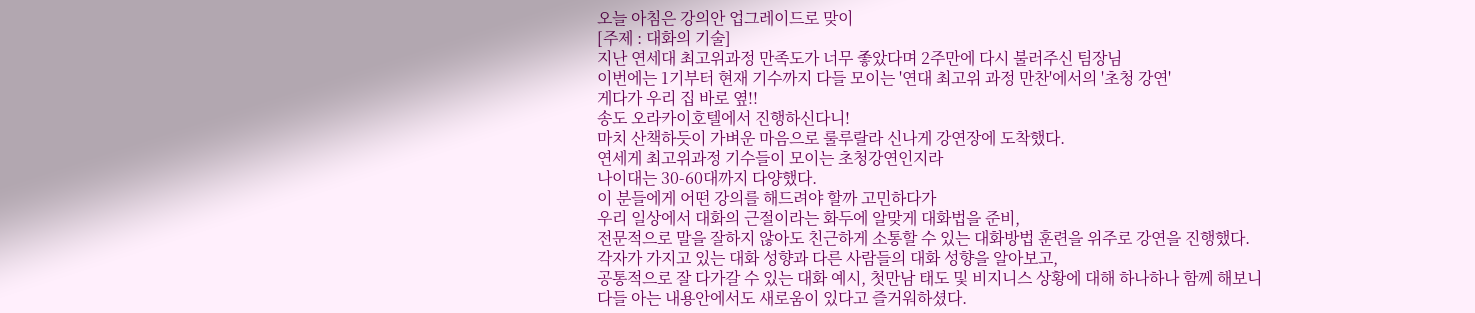오늘 아침은 강의안 업그레이드로 맞이
[주제 : 대화의 기술]
지난 연세대 최고위과정 만족도가 너무 좋았다며 2주만에 다시 불러주신 팀장님
이번에는 1기부터 현재 기수까지 다들 모이는 '연대 최고위 과정 만찬'에서의 '초청 강연'
게다가 우리 집 바로 옆!!
송도 오라카이호텔에서 진행하신다니!
마치 산책하듯이 가벼운 마음으로 룰루랄라 신나게 강연장에 도착했다.
연세게 최고위과정 기수들이 모이는 초청강연인지라
나이대는 30-60대까지 다양했다.
이 분들에게 어떤 강의를 해드려야 할까 고민하다가
우리 일상에서 대화의 근절이라는 화두에 알맞게 대화법을 준비,
전문적으로 말을 잘하지 않아도 친근하게 소통할 수 있는 대화방법 훈련을 위주로 강연을 진행했다.
각자가 가지고 있는 대화 성향과 다른 사람들의 대화 성향을 알아보고,
공통적으로 잘 다가갈 수 있는 대화 예시, 첫만남 태도 및 비지니스 상황에 대해 하나하나 함께 해보니
다들 아는 내용안에서도 새로움이 있다고 즐거워하셨다.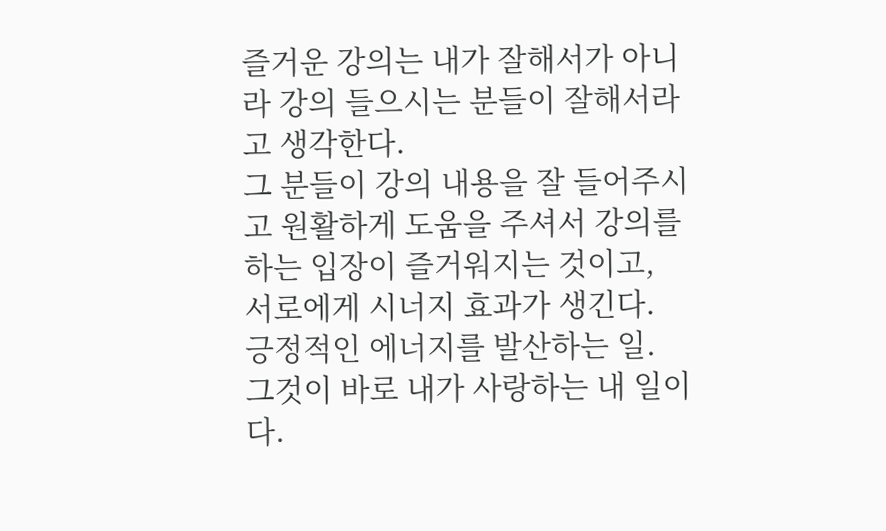즐거운 강의는 내가 잘해서가 아니라 강의 들으시는 분들이 잘해서라고 생각한다.
그 분들이 강의 내용을 잘 들어주시고 원활하게 도움을 주셔서 강의를 하는 입장이 즐거워지는 것이고,
서로에게 시너지 효과가 생긴다.
긍정적인 에너지를 발산하는 일.
그것이 바로 내가 사랑하는 내 일이다.